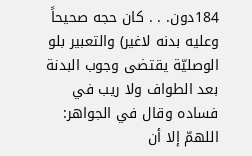184دون. . . كان حجه صحيحاً وعليه بدنه لاغير) والتعبير بلو الوصليّة يقتضى وجوب البدنة بعد الطواف ولا ريب في فساده وقال في الجواهر: اللهمّ إلا أن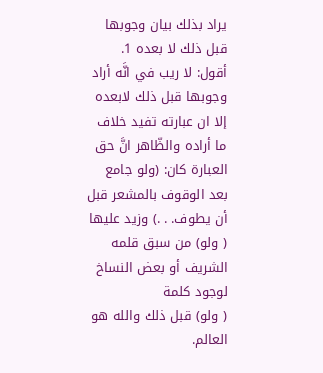يراد بذلك بيان وجوبها قبل ذلك لا بعده 1.
أقول: لا ريب في انَّه أراد وجوبها قبل ذلك لابعده إلا ان عبارته تفيد خلاف ما أراده والظّاهر انَّ حق العبارة كان: (ولو جامع بعد الوقوف بالمشعر قبل أن يطوف. . .) وزيد عليها ( ولو) من سبق قلمه الشريف أو بعض النساخ لوجود كلمة
( ولو) قبل ذلك والله هو العالم.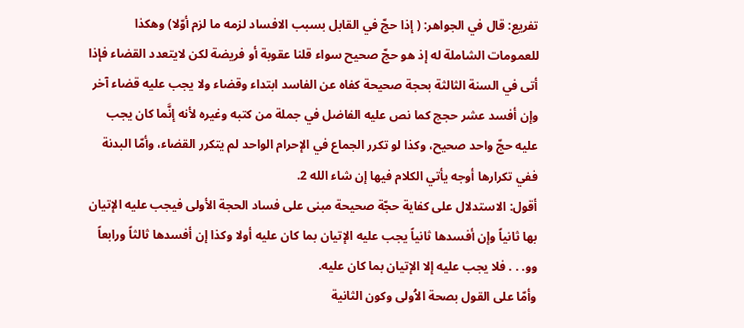تفريع: قال في الجواهر: ( إذا حجّ في القابل بسبب الافساد لزمه ما لزم أوّلا) وهكذا للعمومات الشاملة له إذ هو حجّ صحيح سواء قلنا عقوبة أو فريضة لكن لايتعدد القضاء فإذا أتى في السنة الثالثة بحجة صحيحة كفاه عن الفاسد ابتداء وقضاء ولا يجب عليه قضاء آخر وإن أفسد عشر حجج كما نص عليه الفاضل في جملة من كتبه وغيره لأنه إنَّما كان يجب عليه حجّ واحد صحيح، وكذا لو تكرر الجماع في الإحرام الواحد لم يتكرر القضاء، وأمّا البدنة ففي تكرارها أوجه يأتي الكلام فيها إن شاء الله 2.
أقول: الاستدلال على كفاية حجّة صحيحة مبنى على فساد الحجة الأولى فيجب عليه الإتيان بها ثانياً وإن أفسدها ثانياً يجب عليه الإتيان بما كان عليه أولا وكذا إن أفسدها ثالثاً ورابعاً وو. . . فلا يجب عليه إلا الإتيان بما كان عليه.
وأمّا على القول بصحة الاُولى وكون الثانية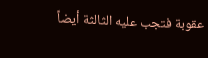عقوبة فتجب عليه الثالثة أيضاً